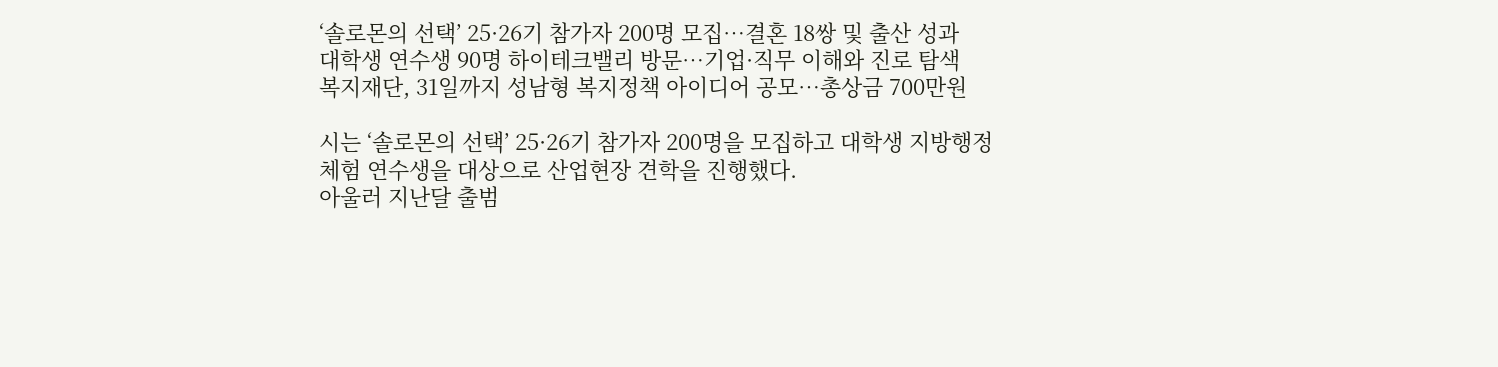‘솔로몬의 선택’ 25·26기 참가자 200명 모집…결혼 18쌍 및 출산 성과
대학생 연수생 90명 하이테크밸리 방문…기업·직무 이해와 진로 탐색
복지재단, 31일까지 성남형 복지정책 아이디어 공모…총상금 700만원

시는 ‘솔로몬의 선택’ 25·26기 참가자 200명을 모집하고 대학생 지방행정체험 연수생을 대상으로 산업현장 견학을 진행했다.
아울러 지난달 출범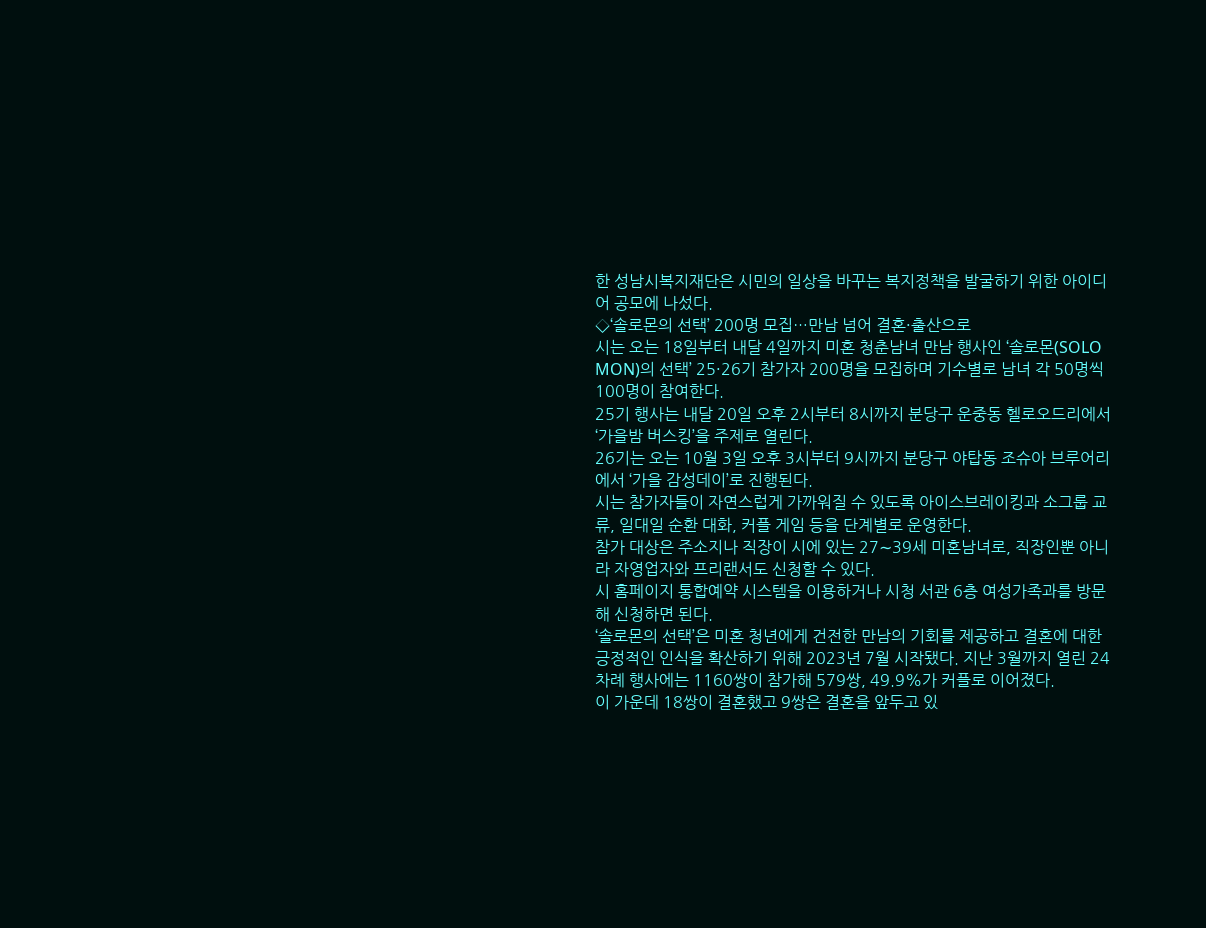한 성남시복지재단은 시민의 일상을 바꾸는 복지정책을 발굴하기 위한 아이디어 공모에 나섰다.
◇‘솔로몬의 선택’ 200명 모집…만남 넘어 결혼·출산으로
시는 오는 18일부터 내달 4일까지 미혼 청춘남녀 만남 행사인 ‘솔로몬(SOLO MON)의 선택’ 25·26기 참가자 200명을 모집하며 기수별로 남녀 각 50명씩 100명이 참여한다.
25기 행사는 내달 20일 오후 2시부터 8시까지 분당구 운중동 헬로오드리에서 ‘가을밤 버스킹’을 주제로 열린다.
26기는 오는 10월 3일 오후 3시부터 9시까지 분당구 야탑동 조슈아 브루어리에서 ‘가을 감성데이’로 진행된다.
시는 참가자들이 자연스럽게 가까워질 수 있도록 아이스브레이킹과 소그룹 교류, 일대일 순환 대화, 커플 게임 등을 단계별로 운영한다.
참가 대상은 주소지나 직장이 시에 있는 27∼39세 미혼남녀로, 직장인뿐 아니라 자영업자와 프리랜서도 신청할 수 있다.
시 홈페이지 통합예약 시스템을 이용하거나 시청 서관 6층 여성가족과를 방문해 신청하면 된다.
‘솔로몬의 선택’은 미혼 청년에게 건전한 만남의 기회를 제공하고 결혼에 대한 긍정적인 인식을 확산하기 위해 2023년 7월 시작됐다. 지난 3월까지 열린 24차례 행사에는 1160쌍이 참가해 579쌍, 49.9%가 커플로 이어졌다.
이 가운데 18쌍이 결혼했고 9쌍은 결혼을 앞두고 있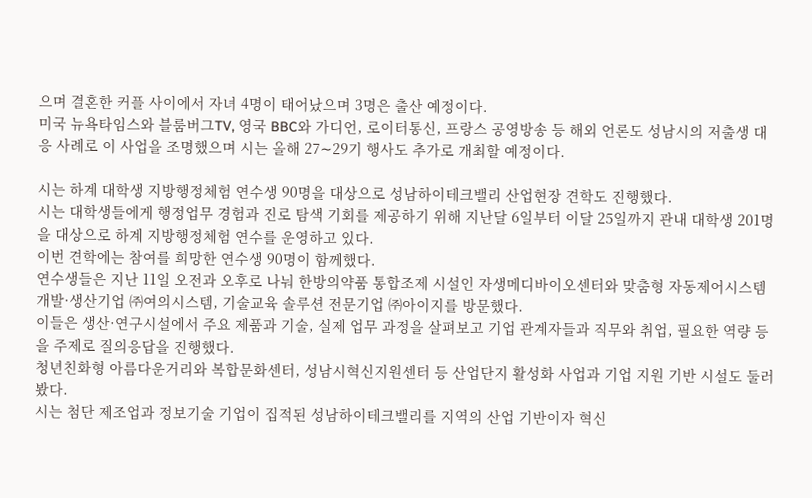으며 결혼한 커플 사이에서 자녀 4명이 태어났으며 3명은 출산 예정이다.
미국 뉴욕타임스와 블룸버그TV, 영국 BBC와 가디언, 로이터통신, 프랑스 공영방송 등 해외 언론도 성남시의 저출생 대응 사례로 이 사업을 조명했으며 시는 올해 27∼29기 행사도 추가로 개최할 예정이다.

시는 하계 대학생 지방행정체험 연수생 90명을 대상으로 성남하이테크밸리 산업현장 견학도 진행했다.
시는 대학생들에게 행정업무 경험과 진로 탐색 기회를 제공하기 위해 지난달 6일부터 이달 25일까지 관내 대학생 201명을 대상으로 하계 지방행정체험 연수를 운영하고 있다.
이번 견학에는 참여를 희망한 연수생 90명이 함께했다.
연수생들은 지난 11일 오전과 오후로 나눠 한방의약품 통합조제 시설인 자생메디바이오센터와 맞춤형 자동제어시스템 개발·생산기업 ㈜여의시스템, 기술교육 솔루션 전문기업 ㈜아이지를 방문했다.
이들은 생산·연구시설에서 주요 제품과 기술, 실제 업무 과정을 살펴보고 기업 관계자들과 직무와 취업, 필요한 역량 등을 주제로 질의응답을 진행했다.
청년친화형 아름다운거리와 복합문화센터, 성남시혁신지원센터 등 산업단지 활성화 사업과 기업 지원 기반 시설도 둘러봤다.
시는 첨단 제조업과 정보기술 기업이 집적된 성남하이테크밸리를 지역의 산업 기반이자 혁신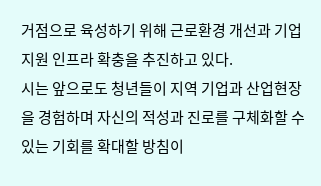거점으로 육성하기 위해 근로환경 개선과 기업 지원 인프라 확충을 추진하고 있다.
시는 앞으로도 청년들이 지역 기업과 산업현장을 경험하며 자신의 적성과 진로를 구체화할 수 있는 기회를 확대할 방침이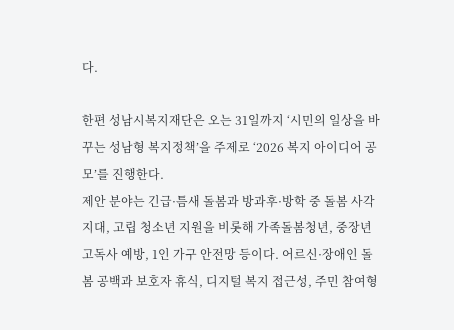다.

한편 성남시복지재단은 오는 31일까지 ‘시민의 일상을 바꾸는 성남형 복지정책’을 주제로 ‘2026 복지 아이디어 공모’를 진행한다.
제안 분야는 긴급·틈새 돌봄과 방과후·방학 중 돌봄 사각지대, 고립 청소년 지원을 비롯해 가족돌봄청년, 중장년 고독사 예방, 1인 가구 안전망 등이다. 어르신·장애인 돌봄 공백과 보호자 휴식, 디지털 복지 접근성, 주민 참여형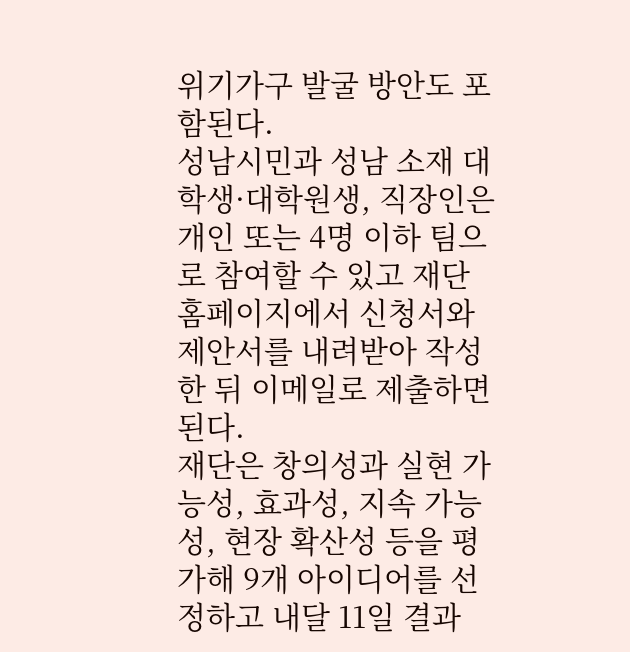위기가구 발굴 방안도 포함된다.
성남시민과 성남 소재 대학생·대학원생, 직장인은 개인 또는 4명 이하 팀으로 참여할 수 있고 재단 홈페이지에서 신청서와 제안서를 내려받아 작성한 뒤 이메일로 제출하면 된다.
재단은 창의성과 실현 가능성, 효과성, 지속 가능성, 현장 확산성 등을 평가해 9개 아이디어를 선정하고 내달 11일 결과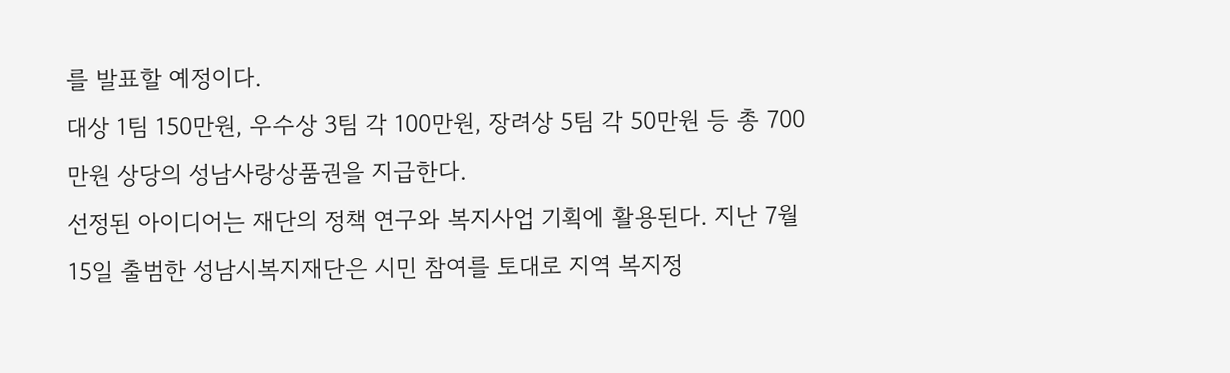를 발표할 예정이다.
대상 1팀 150만원, 우수상 3팀 각 100만원, 장려상 5팀 각 50만원 등 총 700만원 상당의 성남사랑상품권을 지급한다.
선정된 아이디어는 재단의 정책 연구와 복지사업 기획에 활용된다. 지난 7월 15일 출범한 성남시복지재단은 시민 참여를 토대로 지역 복지정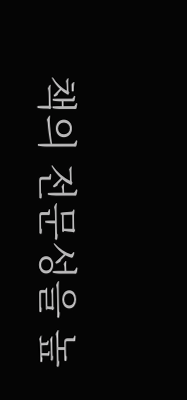책의 전문성을 높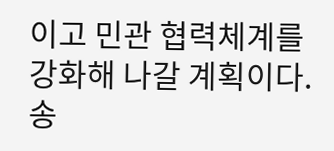이고 민관 협력체계를 강화해 나갈 계획이다.
송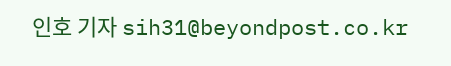인호 기자 sih31@beyondpost.co.kr